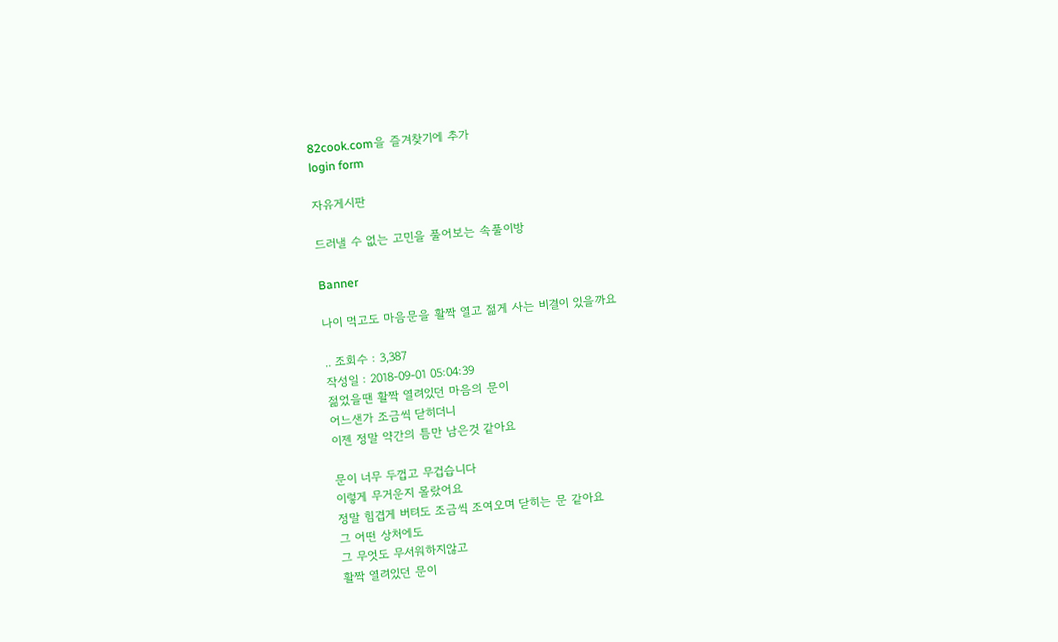82cook.com을 즐겨찾기에 추가
login form

자유게시판

드러낼 수 없는 고민을 풀어보는 속풀이방

Banner

나이 먹고도 마음문을 활짝 열고 젊게 사는 비결이 있을까요

.. 조회수 : 3,387
작성일 : 2018-09-01 05:04:39
젊었을땐 활짝 열려있던 마음의 문이
어느샌가 조금씩 닫히더니
이젠 정말 약간의 틈만 남은것 같아요

문이 너무 두껍고 무겁습니다
이렇게 무거운지 몰랐어요
정말 힘겹게 버텨도 조금씩 조여오며 닫히는 문 같아요
그 어떤 상처에도
그 무엇도 무서워하지않고
활짝 열려있던 문이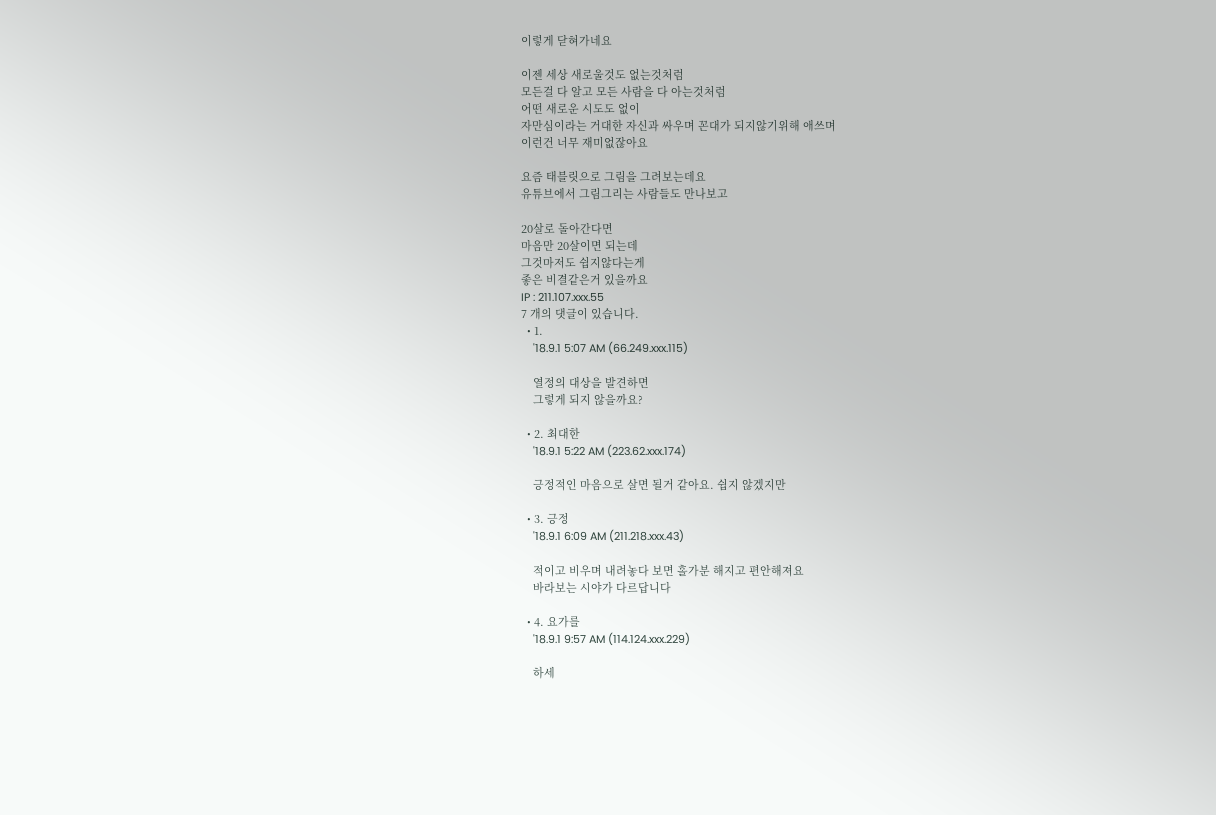이렇게 닫혀가네요

이젠 세상 새로울것도 없는것처럼
모든걸 다 알고 모든 사람을 다 아는것처럼
어떤 새로운 시도도 없이
자만심이라는 거대한 자신과 싸우며 꼰대가 되지않기위해 애쓰며
이런건 너무 재미없잖아요

요즘 태블릿으로 그림을 그려보는데요
유튜브에서 그림그리는 사람들도 만나보고

20살로 돌아간다면
마음만 20살이면 되는데
그것마저도 쉽지않다는게
좋은 비결같은거 있을까요
IP : 211.107.xxx.55
7 개의 댓글이 있습니다.
  • 1.
    '18.9.1 5:07 AM (66.249.xxx.115)

    열정의 대상을 발견하면
    그렇게 되지 않을까요?

  • 2. 최대한
    '18.9.1 5:22 AM (223.62.xxx.174)

    긍정적인 마음으로 살면 될거 같아요. 쉽지 않겠지만

  • 3. 긍정
    '18.9.1 6:09 AM (211.218.xxx.43)

    적이고 비우며 내려놓다 보면 홀가분 해지고 편안해져요
    바라보는 시야가 다르답니다

  • 4. 요가를
    '18.9.1 9:57 AM (114.124.xxx.229)

    하세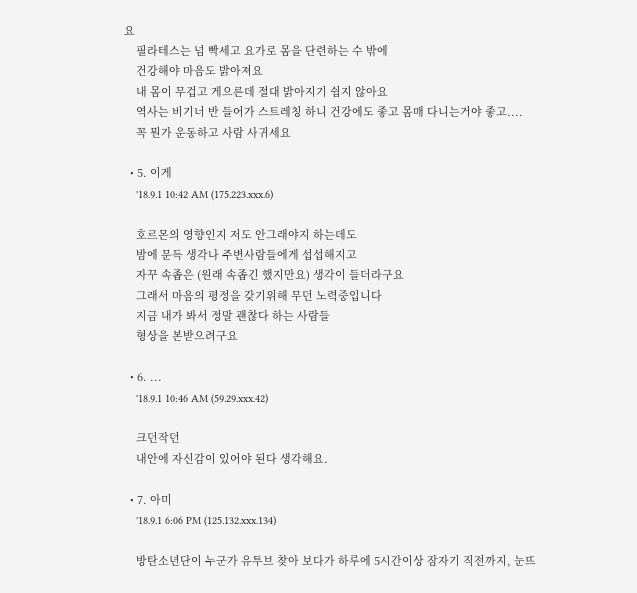요
    필라테스는 넘 빡세고 요가로 몸을 단련하는 수 밖에
    건강해야 마음도 밝아져요
    내 몸이 무겁고 게으른데 절대 밝아지기 쉽지 않아요
    역사는 비기너 반 들어가 스트레칭 하니 건강에도 좋고 몸매 다니는거야 좋고....
    꼭 뭔가 운동하고 사람 사귀세요

  • 5. 이게
    '18.9.1 10:42 AM (175.223.xxx.6)

    호르몬의 영향인지 저도 안그래야지 하는데도
    밤에 문득 생각나 주변사람들에게 섭섭해지고
    자꾸 속좁은 (원래 속좁긴 했지만요) 생각이 들더라구요
    그래서 마음의 평정을 갖기위해 무던 노력중입니다
    지금 내가 봐서 정말 괜찮다 하는 사람들
    형상을 본받으려구요

  • 6. ...
    '18.9.1 10:46 AM (59.29.xxx.42)

    크던작던
    내안에 자신감이 있어야 된다 생각해요.

  • 7. 아미
    '18.9.1 6:06 PM (125.132.xxx.134)

    방탄소년단이 누군가 유투브 찾아 보다가 하루에 5시간이상 잠자기 직전까지, 눈뜨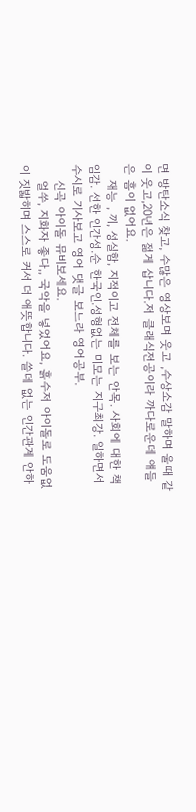면 방탄소식 찾고, 수많은 영상보며 웃고 ,수상소감 말하며 울때 같이 웃고,20년은 젊게 삽니다.저 클래식전공이라 까다로운데 얘들은 흠이 없어요.
    재능 , 끼, 성실함, 지적이고 전체를 보는 안목. 사회에 대한 책임감. 선한 인간성.순 한국인.성형없는 미모는 지구최강. 일하면서 수시로 기사보고 영어 댓글 보느라 영어공부.
    신곡 아이돌 뮤비보세요.
    얼쑤, 지화자 좋다,, 국악을 넣었어요, 흙수저 아이돌로 도움없이 짓밟히며 스스로 커서 더 애뜻합니다. 쓸데 없는 인간관계 안하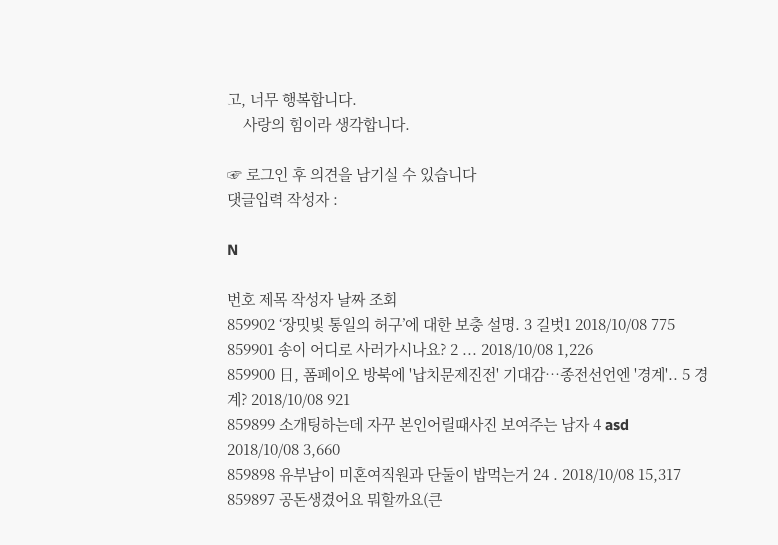고, 너무 행복합니다.
    사랑의 힘이라 생각합니다.

☞ 로그인 후 의견을 남기실 수 있습니다
댓글입력 작성자 :

N

번호 제목 작성자 날짜 조회
859902 ‘장밋빛 통일의 허구’에 대한 보충 설명. 3 길벗1 2018/10/08 775
859901 송이 어디로 사러가시나요? 2 ... 2018/10/08 1,226
859900 日, 폼페이오 방북에 '납치문제진전' 기대감…종전선언엔 '경계'.. 5 경계? 2018/10/08 921
859899 소개팅하는데 자꾸 본인어릴때사진 보여주는 남자 4 asd 2018/10/08 3,660
859898 유부남이 미혼여직원과 단둘이 밥먹는거 24 . 2018/10/08 15,317
859897 공돈생겼어요 뭐할까요(큰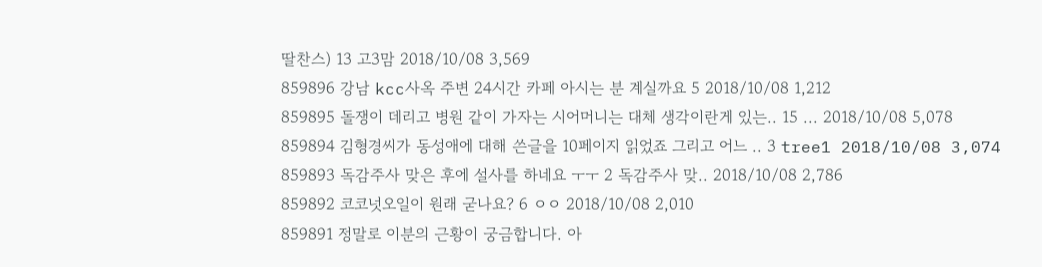딸찬스) 13 고3맘 2018/10/08 3,569
859896 강남 kcc사옥 주변 24시간 카페 아시는 분 계실까요 5 2018/10/08 1,212
859895 돌쟁이 데리고 병원 같이 가자는 시어머니는 대체 생각이란게 있는.. 15 ... 2018/10/08 5,078
859894 김형경씨가 동성애에 대해 쓴글을 10페이지 읽었죠 그리고 어느 .. 3 tree1 2018/10/08 3,074
859893 독감주사 맞은 후에 설사를 하네요 ㅜㅜ 2 독감주사 맞.. 2018/10/08 2,786
859892 코코넛오일이 원래 굳나요? 6 ㅇㅇ 2018/10/08 2,010
859891 정말로 이분의 근황이 궁금합니다. 아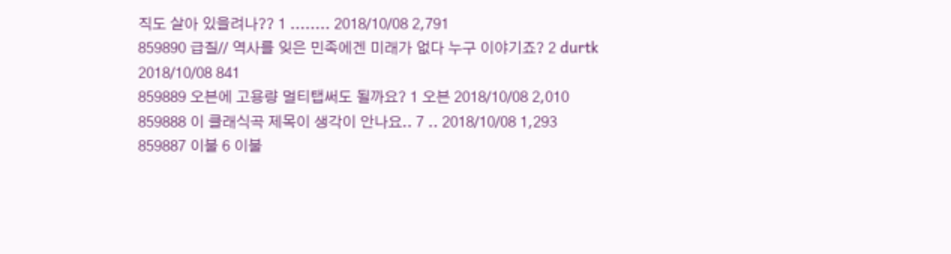직도 살아 있을려나?? 1 ........ 2018/10/08 2,791
859890 급질// 역사를 잊은 민족에겐 미래가 없다 누구 이야기죠? 2 durtk 2018/10/08 841
859889 오븐에 고용량 멀티탭써도 될까요? 1 오븐 2018/10/08 2,010
859888 이 클래식곡 제목이 생각이 안나요.. 7 .. 2018/10/08 1,293
859887 이불 6 이불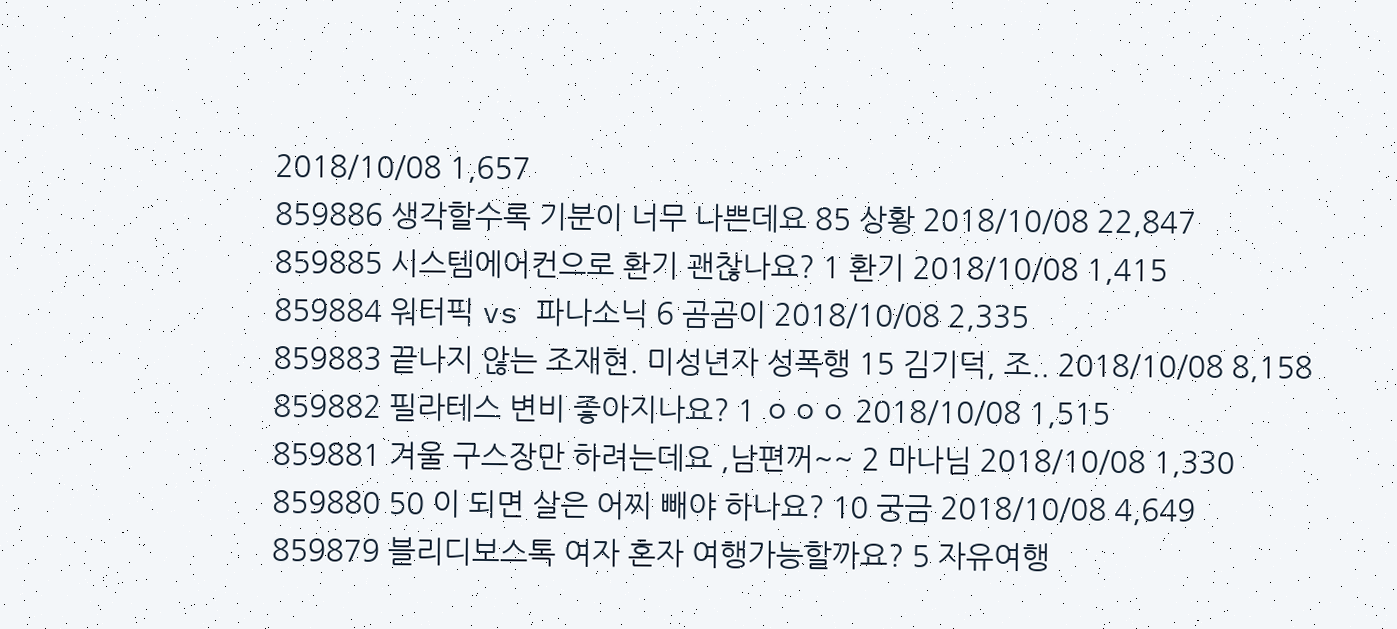2018/10/08 1,657
859886 생각할수록 기분이 너무 나쁜데요 85 상황 2018/10/08 22,847
859885 시스템에어컨으로 환기 괜찮나요? 1 환기 2018/10/08 1,415
859884 워터픽 vs 파나소닉 6 곰곰이 2018/10/08 2,335
859883 끝나지 않는 조재현. 미성년자 성폭행 15 김기덕, 조.. 2018/10/08 8,158
859882 필라테스 변비 좋아지나요? 1 ㅇㅇㅇ 2018/10/08 1,515
859881 겨울 구스장만 하려는데요 ,남편꺼~~ 2 마나님 2018/10/08 1,330
859880 50 이 되면 살은 어찌 빼야 하나요? 10 궁금 2018/10/08 4,649
859879 블리디보스톡 여자 혼자 여행가능할까요? 5 자유여행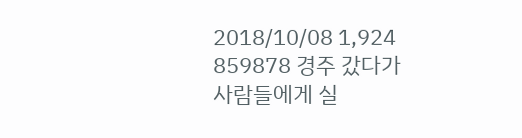2018/10/08 1,924
859878 경주 갔다가 사람들에게 실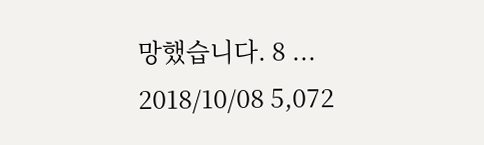망했습니다. 8 ... 2018/10/08 5,072